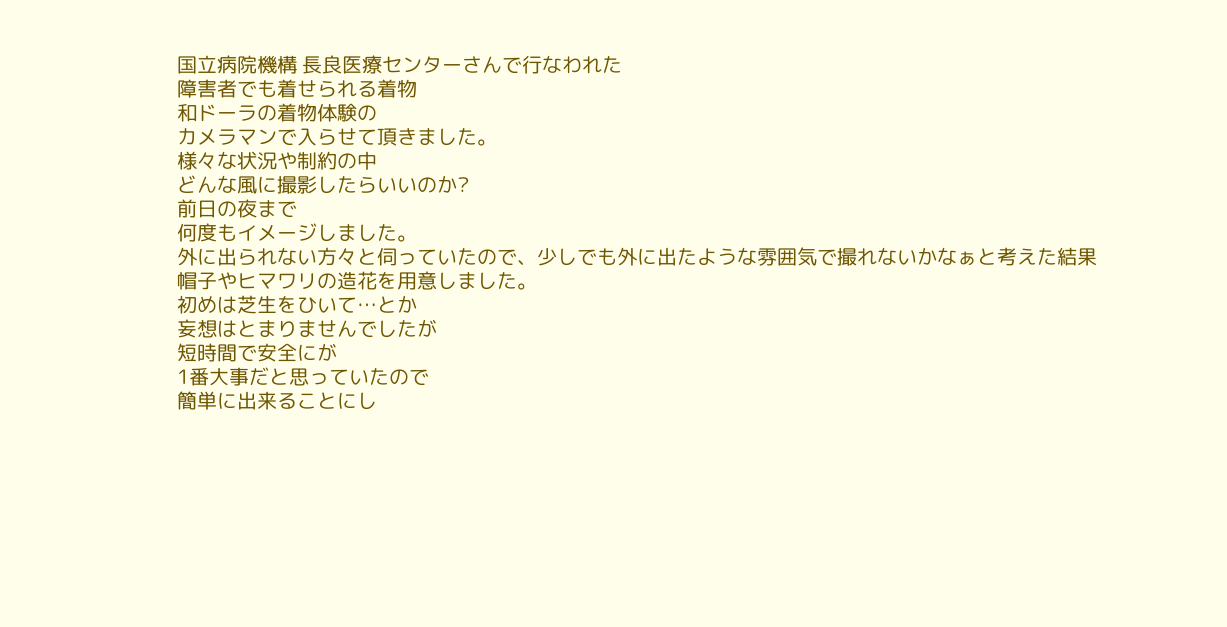国立病院機構 長良医療センターさんで行なわれた
障害者でも着せられる着物
和ドーラの着物体験の
カメラマンで入らせて頂きました。
様々な状況や制約の中
どんな風に撮影したらいいのか?
前日の夜まで
何度もイメージしました。
外に出られない方々と伺っていたので、少しでも外に出たような雰囲気で撮れないかなぁと考えた結果
帽子やヒマワリの造花を用意しました。
初めは芝生をひいて…とか
妄想はとまりませんでしたが
短時間で安全にが
1番大事だと思っていたので
簡単に出来ることにし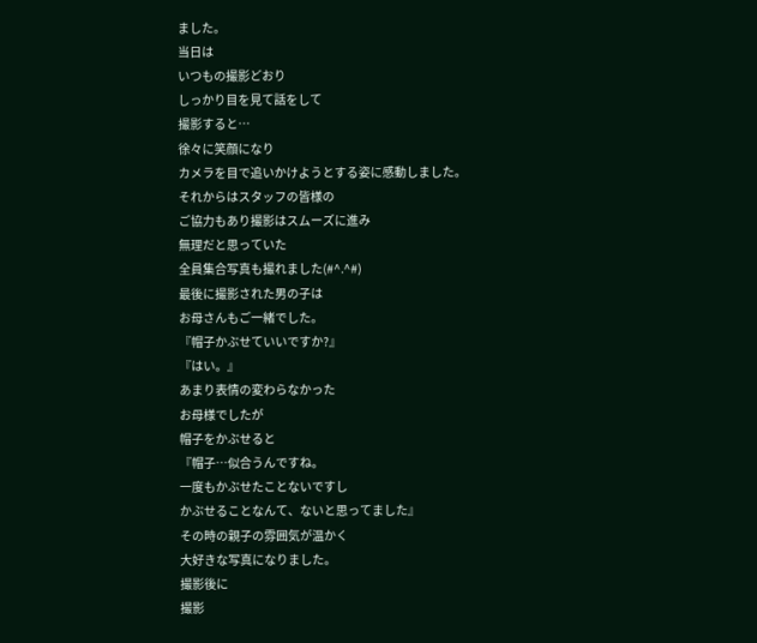ました。
当日は
いつもの撮影どおり
しっかり目を見て話をして
撮影すると…
徐々に笑顔になり
カメラを目で追いかけようとする姿に感動しました。
それからはスタッフの皆様の
ご協力もあり撮影はスムーズに進み
無理だと思っていた
全員集合写真も撮れました(#^.^#)
最後に撮影された男の子は
お母さんもご一緒でした。
『帽子かぶせていいですか?』
『はい。』
あまり表情の変わらなかった
お母様でしたが
帽子をかぶせると
『帽子…似合うんですね。
一度もかぶせたことないですし
かぶせることなんて、ないと思ってました』
その時の親子の雰囲気が温かく
大好きな写真になりました。
撮影後に
撮影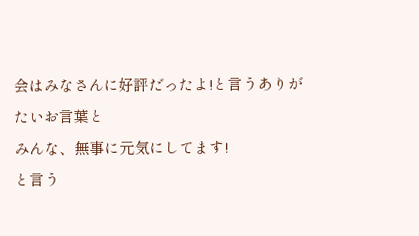会はみなさんに好評だったよ!と言うありがたいお言葉と
みんな、無事に元気にしてます!
と言う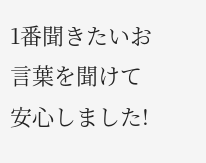1番聞きたいお言葉を聞けて安心しました!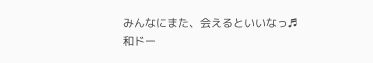みんなにまた、会えるといいなっ♬
和ドー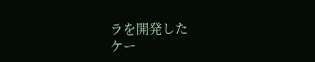ラを開発した
ケー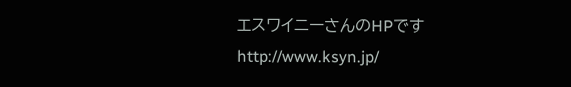エスワイニーさんのHPです
http://www.ksyn.jp/